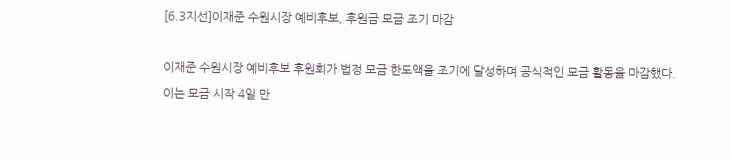[6.3지선]이재준 수원시장 예비후보, 후원금 모금 조기 마감

이재준 수원시장 예비후보 후원회가 법정 모금 한도액을 조기에 달성하며 공식적인 모금 활동을 마감했다.
이는 모금 시작 4일 만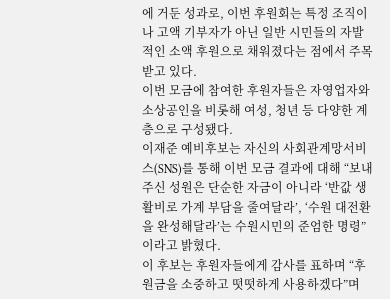에 거둔 성과로, 이번 후원회는 특정 조직이나 고액 기부자가 아닌 일반 시민들의 자발적인 소액 후원으로 채워졌다는 점에서 주목받고 있다.
이번 모금에 참여한 후원자들은 자영업자와 소상공인을 비롯해 여성, 청년 등 다양한 계층으로 구성됐다.
이재준 예비후보는 자신의 사회관계망서비스(SNS)를 통해 이번 모금 결과에 대해 “보내주신 성원은 단순한 자금이 아니라 ‘반값 생활비로 가계 부담을 줄여달라’, ‘수원 대전환을 완성해달라’는 수원시민의 준엄한 명령”이라고 밝혔다.
이 후보는 후원자들에게 감사를 표하며 “후원금을 소중하고 떳떳하게 사용하겠다”며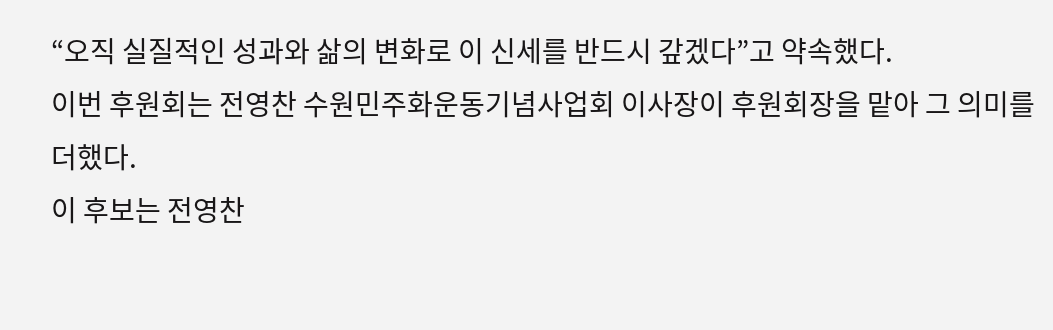“오직 실질적인 성과와 삶의 변화로 이 신세를 반드시 갚겠다”고 약속했다.
이번 후원회는 전영찬 수원민주화운동기념사업회 이사장이 후원회장을 맡아 그 의미를 더했다.
이 후보는 전영찬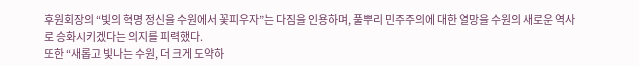후원회장의 “빛의 혁명 정신을 수원에서 꽃피우자”는 다짐을 인용하며, 풀뿌리 민주주의에 대한 열망을 수원의 새로운 역사로 승화시키겠다는 의지를 피력했다.
또한 “새롭고 빛나는 수원, 더 크게 도약하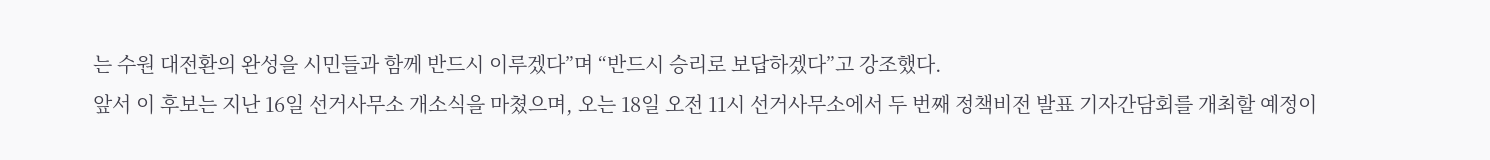는 수원 대전환의 완성을 시민들과 함께 반드시 이루겠다”며 “반드시 승리로 보답하겠다”고 강조했다.
앞서 이 후보는 지난 16일 선거사무소 개소식을 마쳤으며, 오는 18일 오전 11시 선거사무소에서 두 번째 정책비전 발표 기자간담회를 개최할 예정이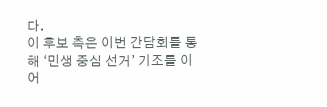다.
이 후보 측은 이번 간담회를 통해 ‘민생 중심 선거’ 기조를 이어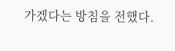가겠다는 방침을 전했다.